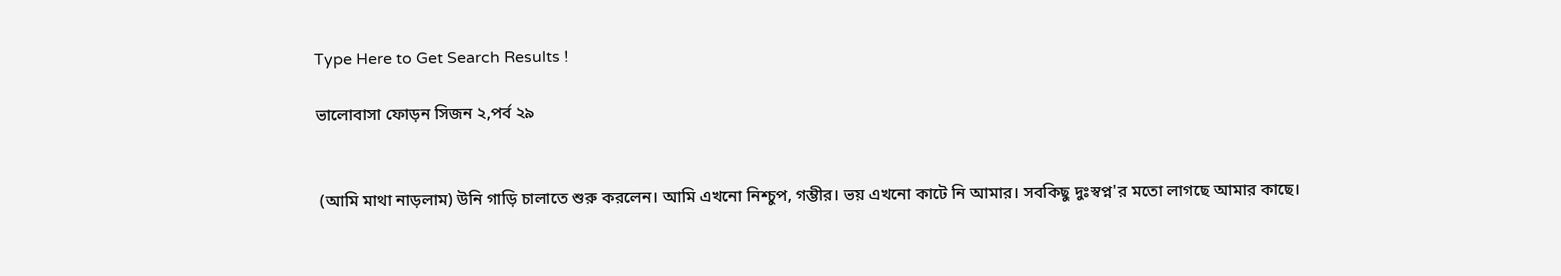Type Here to Get Search Results !

ভালোবাসা ফোড়ন সিজন ২,পর্ব ২৯


 (আমি মাথা নাড়লাম) উনি গাড়ি চালাতে শুরু করলেন। আমি এখনো নিশ্চুপ, গম্ভীর। ভয় এখনো কাটে নি আমার। সবকিছু দুঃস্বপ্ন'র মতো লাগছে আমার কাছে।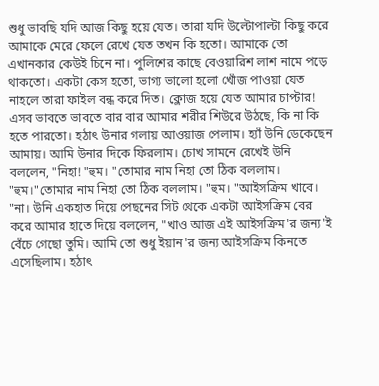শুধু ভাবছি যদি আজ কিছু হয়ে যেত। তারা যদি উল্টোপাল্টা কিছু করে আমাকে মেরে ফেলে রেখে যেত তখন কি হতো। আমাকে তো এখানকার কেউই চিনে না। পুলিশের কাছে বেওয়ারিশ লাশ নামে পড়ে থাকতো। একটা কেস হতো, ভাগ্য ভালো হলো খোঁজ পাওয়া যেত নাহলে তারা ফাইল বন্ধ করে দিত। ক্লোজ হয়ে যেত আমার চাপ্টার! এসব ভাবতে ভাবতে বার বার আমার শরীর শিউরে উঠছে, কি না কি হতে পারতো। হঠাৎ উনার গলায় আওয়াজ পেলাম। হ্যাঁ উনি ডেকেছেন আমায়। আমি উনার দিকে ফিরলাম। চোখ সামনে রেখেই উনি বললেন, "নিহা! "হুম। "তোমার নাম নিহা তো ঠিক বললাম। "হুম।"তোমার নাম নিহা তো ঠিক বললাম। "হুম। "আইসক্রিম খাবে। "না। উনি একহাত দিয়ে পেছনের সিট থেকে একটা আইসক্রিম বের করে আমার হাতে দিয়ে বললেন, "খাও আজ এই আইসক্রিম'র জন্য'ই বেঁচে গেছো তুমি। আমি তো শুধু ইয়ান'র জন্য আইসক্রিম কিনতে এসেছিলাম। হঠাৎ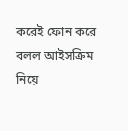করেই ফোন করে বলল আইসক্রিম নিয়ে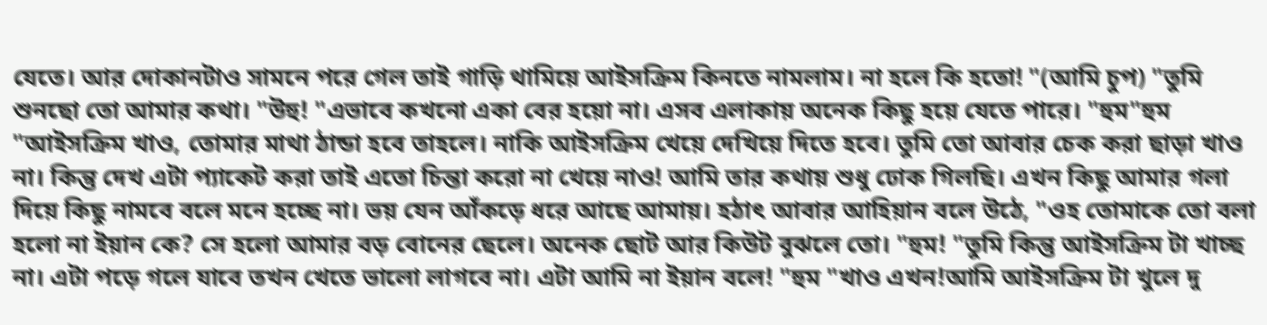যেতে। আর দোকানটাও সামনে পরে গেল তাই গাড়ি থামিয়ে আইসক্রিম কিনতে নামলাম। না হলে কি হতো! "(আমি চুপ) "তুমি শুনছো তো আমার কথা। "উহু! "এভাবে কখনো একা বের হয়ো না। এসব এলাকায় অনেক কিছু হয়ে যেতে পারে। "হুম"হুম "আইসক্রিম খাও, তোমার মাথা ঠান্ডা হবে তাহলে। নাকি আইসক্রিম খেয়ে দেখিয়ে দিতে হবে। তুমি তো আবার চেক করা ছাড়া খাও না। কিন্তু দেখ এটা প্যাকেট করা তাই এতো চিন্তা করো না খেয়ে নাও! আমি তার কথায় শুধু ঢোক গিলছি। এখন কিছু আমার গলা দিয়ে কিছু নামবে বলে মনে হচ্ছে না। ভয় যেন আঁকড়ে ধরে আছে আমায়। হঠাৎ আবার আহিয়ান বলে উঠে, "ওহ তোমাকে তো বলা হলো না ইয়ান কে? সে হলো আমার বড় বোনের ছেলে। অনেক ছোট আর কিউট বুঝলে তো। "হুম! "তুমি কিন্তু আইসক্রিম টা খাচ্ছ না। এটা পড়ে গলে যাবে তখন খেতে ভালো লাগবে না। এটা আমি না ইয়ান বলে! "হুম "খাও এখন!আমি আইসক্রিম টা খুলে দু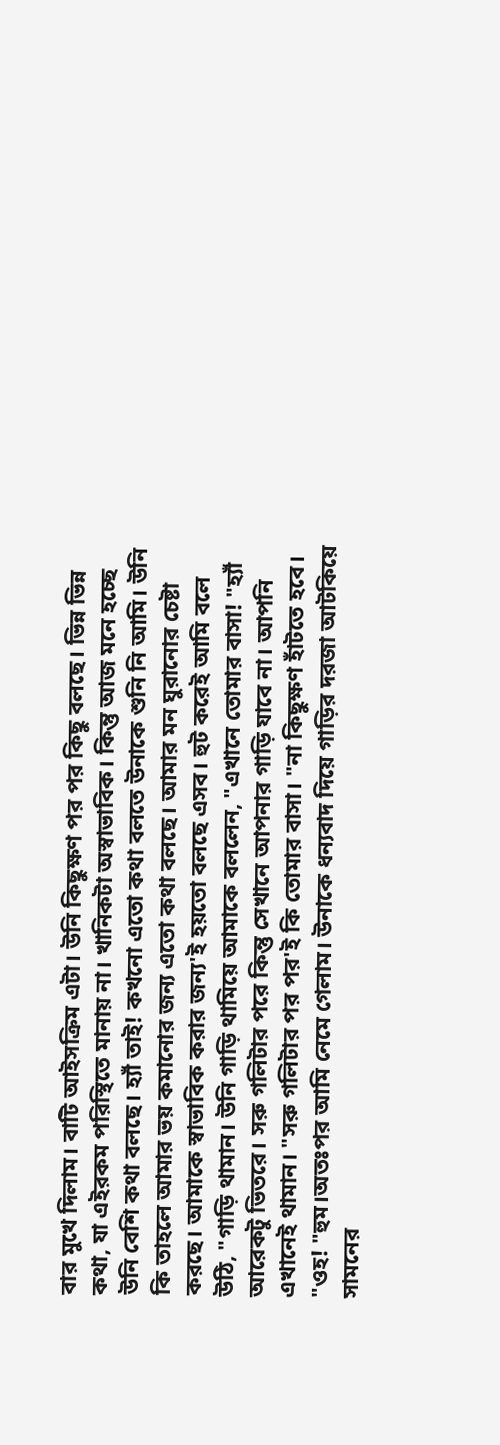বার মুখে দিলাম। বাটি আইসক্রিম এটা। উনি কিছুক্ষণ পর পর কিছু বলছে। ভিন্ন ভিন্ন কথা, যা এইরকম পরিস্থিতে মানায় না। খানিকটা অস্বাভাবিক। কিন্তু আজ মনে হচ্ছে উনি বেশি কথা বলছে। হ্যাঁ তাই! কখনো এতো কথা বলতে উনাকে শুনি নি আমি। উনি কি তাহলে আমার ভয় কমানোর জন্য এতো কথা বলছে। আমার মন ঘুরানোর চেষ্টা করছে। আমাকে স্বাভাবিক করার জন্য'ই হয়তো বলছে এসব। হুট করেই আমি বলে উঠি, "গাড়ি থামান। উনি গাড়ি থামিয়ে আমাকে বললেন, "এখানে তোমার বাসা! "হ্যাঁ আরেকটু ভিতরে। সরু গলিটার পরে কিন্তু সেখানে আপনার গাড়ি যাবে না। আপনি এখানেই থামান। "সরু গলিটার পর পর'ই কি তোমার বাসা। "না কিছুক্ষণ হাঁটতে হবে। "ওহ! "হুম।অতঃপর আমি নেমে গেলাম। উনাকে ধন্যবাদ দিয়ে গাড়ির দরজা আটকিয়ে সামনের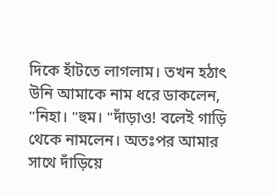দিকে হাঁটতে লাগলাম। তখন হঠাৎ উনি আমাকে নাম ধরে ডাকলেন, "নিহা। "হুম। "দাঁড়াও! বলেই গাড়ি থেকে নামলেন। অতঃপর আমার সাথে দাঁড়িয়ে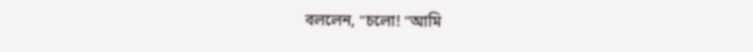বললেন, "চলো! "আমি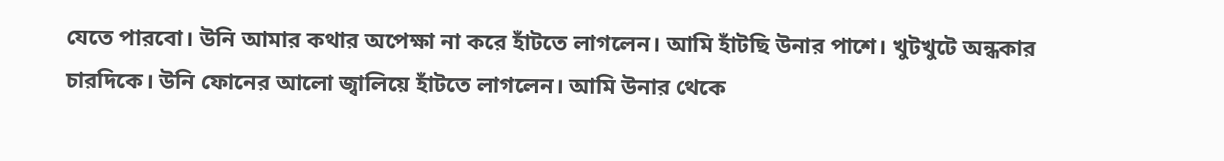যেতে পারবো। উনি আমার কথার অপেক্ষা না করে হাঁটতে লাগলেন। আমি হাঁটছি উনার পাশে। খুটখুটে অন্ধকার চারদিকে। উনি ফোনের আলো জ্বালিয়ে হাঁটতে লাগলেন। আমি উনার থেকে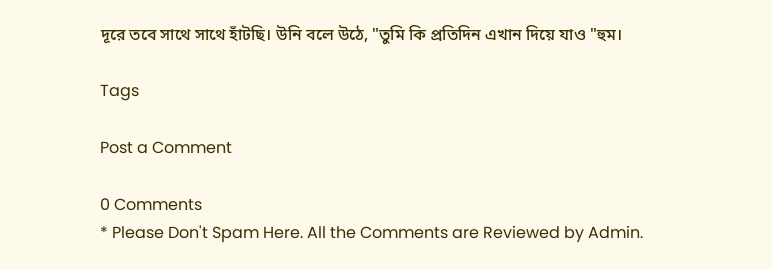দূরে তবে সাথে সাথে হাঁটছি। উনি বলে উঠে, "তুমি কি প্রতিদিন এখান দিয়ে যাও "হুম।

Tags

Post a Comment

0 Comments
* Please Don't Spam Here. All the Comments are Reviewed by Admin.